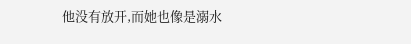他没有放开,而她也像是溺水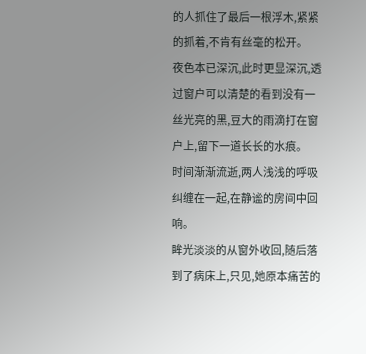的人抓住了最后一根浮木,紧紧的抓着,不肯有丝毫的松开。
夜色本已深沉,此时更显深沉,透过窗户可以清楚的看到没有一丝光亮的黑,豆大的雨滴打在窗户上,留下一道长长的水痕。
时间渐渐流逝,两人浅浅的呼吸纠缠在一起,在静谧的房间中回响。
眸光淡淡的从窗外收回,随后落到了病床上,只见,她原本痛苦的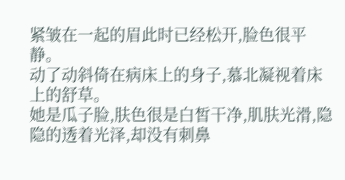紧皱在一起的眉此时已经松开,脸色很平静。
动了动斜倚在病床上的身子,慕北凝视着床上的舒草。
她是瓜子脸,肤色很是白皙干净,肌肤光滑,隐隐的透着光泽,却没有刺鼻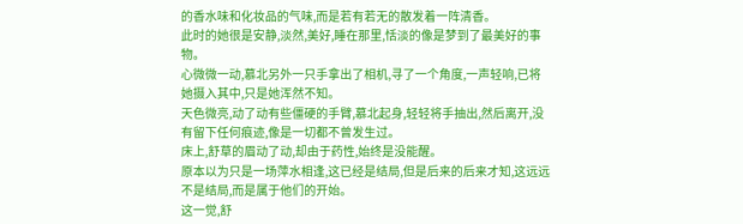的香水味和化妆品的气味,而是若有若无的散发着一阵清香。
此时的她很是安静,淡然,美好,睡在那里,恬淡的像是梦到了最美好的事物。
心微微一动,慕北另外一只手拿出了相机,寻了一个角度,一声轻响,已将她摄入其中,只是她浑然不知。
天色微亮,动了动有些僵硬的手臂,慕北起身,轻轻将手抽出,然后离开,没有留下任何痕迹,像是一切都不曾发生过。
床上,舒草的眉动了动,却由于药性,始终是没能醒。
原本以为只是一场萍水相逢,这已经是结局,但是后来的后来才知,这远远不是结局,而是属于他们的开始。
这一觉,舒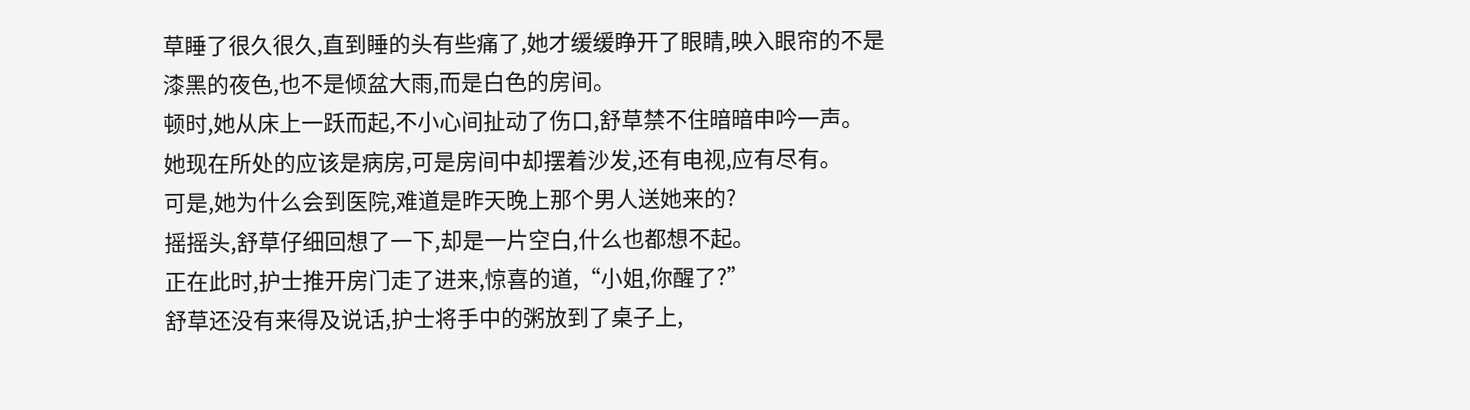草睡了很久很久,直到睡的头有些痛了,她才缓缓睁开了眼睛,映入眼帘的不是漆黑的夜色,也不是倾盆大雨,而是白色的房间。
顿时,她从床上一跃而起,不小心间扯动了伤口,舒草禁不住暗暗申吟一声。
她现在所处的应该是病房,可是房间中却摆着沙发,还有电视,应有尽有。
可是,她为什么会到医院,难道是昨天晚上那个男人送她来的?
摇摇头,舒草仔细回想了一下,却是一片空白,什么也都想不起。
正在此时,护士推开房门走了进来,惊喜的道,“小姐,你醒了?”
舒草还没有来得及说话,护士将手中的粥放到了桌子上,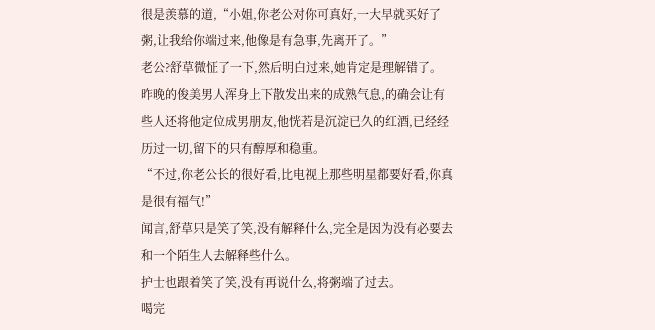很是羡慕的道,“小姐,你老公对你可真好,一大早就买好了粥,让我给你端过来,他像是有急事,先离开了。”
老公?舒草微怔了一下,然后明白过来,她肯定是理解错了。
昨晚的俊美男人浑身上下散发出来的成熟气息,的确会让有些人还将他定位成男朋友,他恍若是沉淀已久的红酒,已经经历过一切,留下的只有醇厚和稳重。
“不过,你老公长的很好看,比电视上那些明星都要好看,你真是很有福气!”
闻言,舒草只是笑了笑,没有解释什么,完全是因为没有必要去和一个陌生人去解释些什么。
护士也跟着笑了笑,没有再说什么,将粥端了过去。
喝完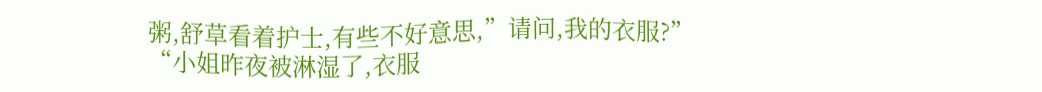粥,舒草看着护士,有些不好意思,”请问,我的衣服?”
“小姐昨夜被淋湿了,衣服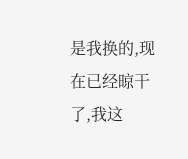是我换的,现在已经晾干了,我这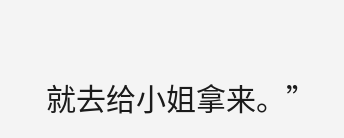就去给小姐拿来。”